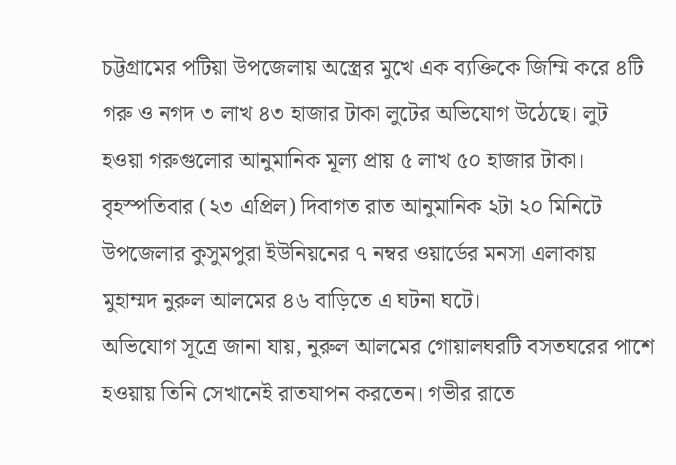চট্টগ্রামের পটিয়া উপজেলায় অস্ত্রের মুখে এক ব্যক্তিকে জিম্মি করে ৪টি গরু ও নগদ ৩ লাখ ৪৩ হাজার টাকা লুটের অভিযোগ উঠেছে। লুট হওয়া গরুগুলোর আনুমানিক মূল্য প্রায় ৫ লাখ ৫০ হাজার টাকা।
বৃহস্পতিবার (২৩ এপ্রিল) দিবাগত রাত আনুমানিক ২টা ২০ মিনিটে উপজেলার কুসুমপুরা ইউনিয়নের ৭ নম্বর ওয়ার্ডের মনসা এলাকায় মুহাম্মদ নুরুল আলমের ৪৬ বাড়িতে এ ঘটনা ঘটে।
অভিযোগ সূত্রে জানা যায়, নুরুল আলমের গোয়ালঘরটি বসতঘরের পাশে হওয়ায় তিনি সেখানেই রাতযাপন করতেন। গভীর রাতে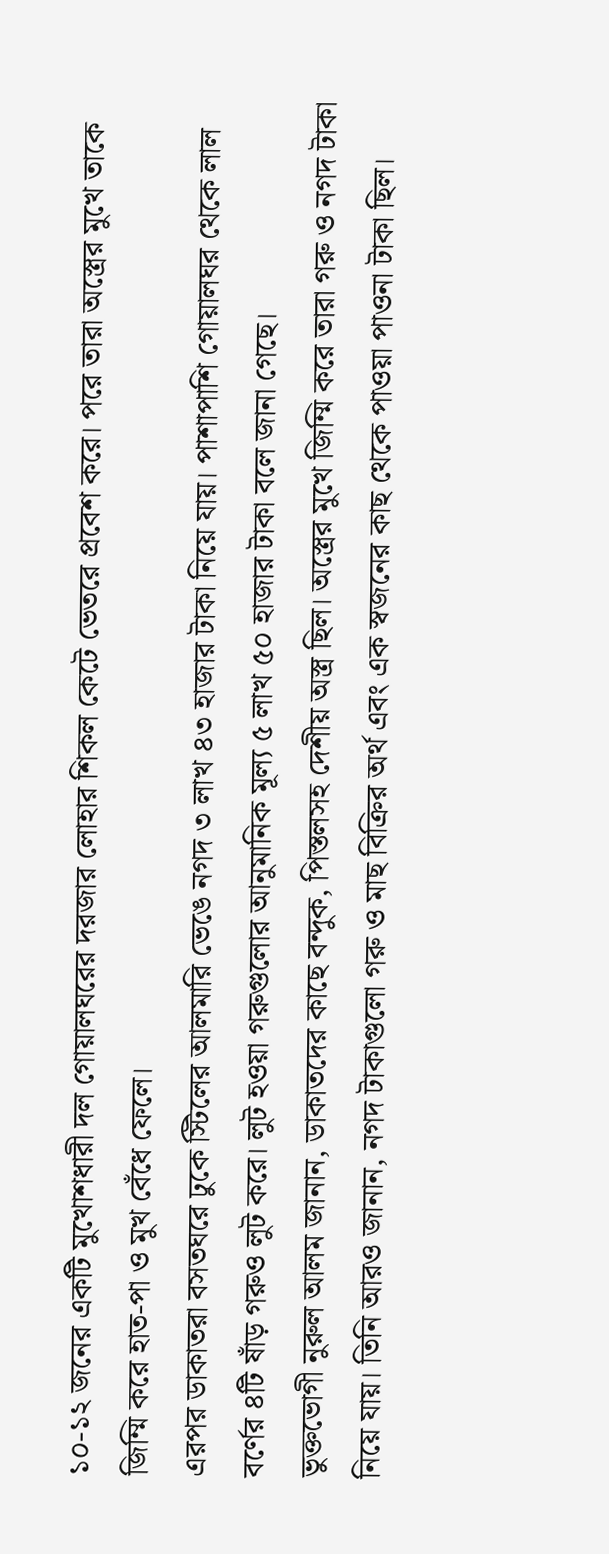১০-১২ জনের একটি মুখোশধারী দল গোয়ালঘরের দরজার লোহার শিকল কেটে ভেতরে প্রবেশ করে। পরে তারা অস্ত্রের মুখে তাকে জিম্মি করে হাত-পা ও মুখ বেঁধে ফেলে।
এরপর ডাকাতরা বসতঘরে ঢুকে স্টিলের আলমারি ভেঙে নগদ ৩ লাখ ৪৩ হাজার টাকা নিয়ে যায়। পাশাপাশি গোয়ালঘর থেকে লাল বর্ণের ৪টি ষাঁড় গরুও লুট করে। লুট হওয়া গরুগুলোর আনুমানিক মূল্য ৫ লাখ ৫০ হাজার টাকা বলে জানা গেছে।
ভুক্তভোগী নুরুল আলম জানান, ডাকাতদের কাছে বন্দুক, পিস্তলসহ দেশীয় অস্ত্র ছিল। অস্ত্রের মুখে জিম্মি করে তারা গরু ও নগদ টাকা নিয়ে যায়। তিনি আরও জানান, নগদ টাকাগুলো গরু ও মাছ বিক্রির অর্থ এবং এক স্বজনের কাছ থেকে পাওয়া পাওনা টাকা ছিল।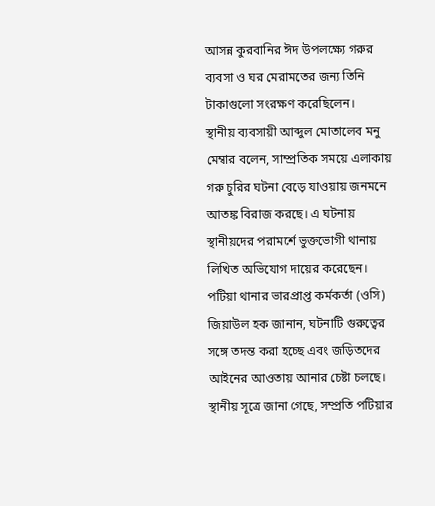আসন্ন কুরবানির ঈদ উপলক্ষ্যে গরুর ব্যবসা ও ঘর মেরামতের জন্য তিনি টাকাগুলো সংরক্ষণ করেছিলেন।
স্থানীয় ব্যবসায়ী আব্দুল মোতালেব মনু মেম্বার বলেন, সাম্প্রতিক সময়ে এলাকায় গরু চুরির ঘটনা বেড়ে যাওয়ায় জনমনে আতঙ্ক বিরাজ করছে। এ ঘটনায় স্থানীয়দের পরামর্শে ভুক্তভোগী থানায় লিখিত অভিযোগ দায়ের করেছেন।
পটিয়া থানার ভারপ্রাপ্ত কর্মকর্তা (ওসি) জিয়াউল হক জানান, ঘটনাটি গুরুত্বের সঙ্গে তদন্ত করা হচ্ছে এবং জড়িতদের আইনের আওতায় আনার চেষ্টা চলছে।
স্থানীয় সূত্রে জানা গেছে, সম্প্রতি পটিয়ার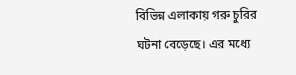বিভিন্ন এলাকায় গরু চুরির ঘটনা বেড়েছে। এর মধ্যে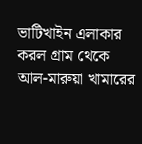ভাটিখাইন এলাকার করল গ্রাম থেকে আল-মারুয়া খামারের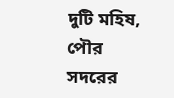দুটি মহিষ, পৌর সদরের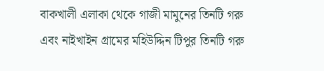বাকখালী এলাকা থেকে গাজী মামুনের তিনটি গরু এবং নাইখাইন গ্রামের মহিউদ্দিন টিপুর তিনটি গরু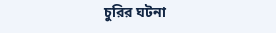চুরির ঘটনা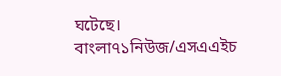ঘটেছে।
বাংলা৭১নিউজ/এসএএইচ